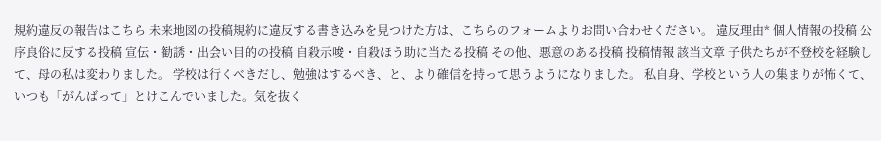規約違反の報告はこちら 未来地図の投稿規約に違反する書き込みを見つけた方は、こちらのフォームよりお問い合わせください。 違反理由* 個人情報の投稿 公序良俗に反する投稿 宣伝・勧誘・出会い目的の投稿 自殺示唆・自殺ほう助に当たる投稿 その他、悪意のある投稿 投稿情報 該当文章 子供たちが不登校を経験して、母の私は変わりました。 学校は行くべきだし、勉強はするべき、と、より確信を持って思うようになりました。 私自身、学校という人の集まりが怖くて、いつも「がんばって」とけこんでいました。気を抜く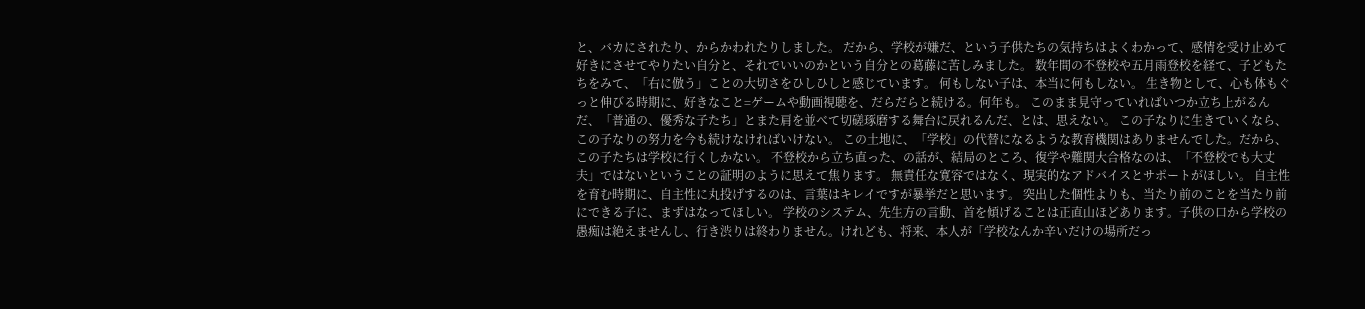と、バカにされたり、からかわれたりしました。 だから、学校が嫌だ、という子供たちの気持ちはよくわかって、感情を受け止めて好きにさせてやりたい自分と、それでいいのかという自分との葛藤に苦しみました。 数年間の不登校や五月雨登校を経て、子どもたちをみて、「右に倣う」ことの大切さをひしひしと感じています。 何もしない子は、本当に何もしない。 生き物として、心も体もぐっと伸びる時期に、好きなこと=ゲームや動画視聴を、だらだらと続ける。何年も。 このまま見守っていればいつか立ち上がるんだ、「普通の、優秀な子たち」とまた肩を並べて切磋琢磨する舞台に戻れるんだ、とは、思えない。 この子なりに生きていくなら、この子なりの努力を今も続けなければいけない。 この土地に、「学校」の代替になるような教育機関はありませんでした。だから、この子たちは学校に行くしかない。 不登校から立ち直った、の話が、結局のところ、復学や難関大合格なのは、「不登校でも大丈夫」ではないということの証明のように思えて焦ります。 無責任な寛容ではなく、現実的なアドバイスとサポートがほしい。 自主性を育む時期に、自主性に丸投げするのは、言葉はキレイですが暴挙だと思います。 突出した個性よりも、当たり前のことを当たり前にできる子に、まずはなってほしい。 学校のシステム、先生方の言動、首を傾げることは正直山ほどあります。子供の口から学校の愚痴は絶えませんし、行き渋りは終わりません。けれども、将来、本人が「学校なんか辛いだけの場所だっ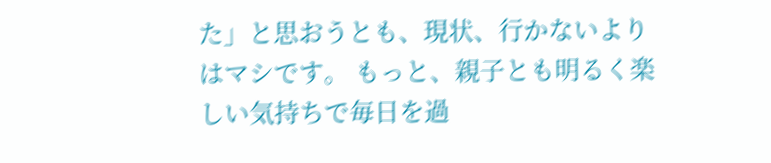た」と思おうとも、現状、行かないよりはマシです。 もっと、親子とも明るく楽しい気持ちで毎日を過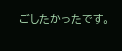ごしたかったです。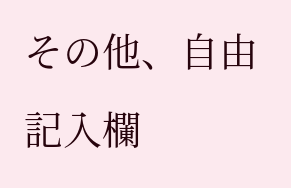その他、自由記入欄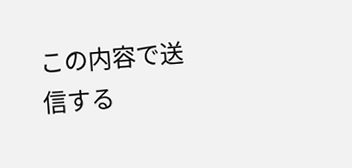この内容で送信する